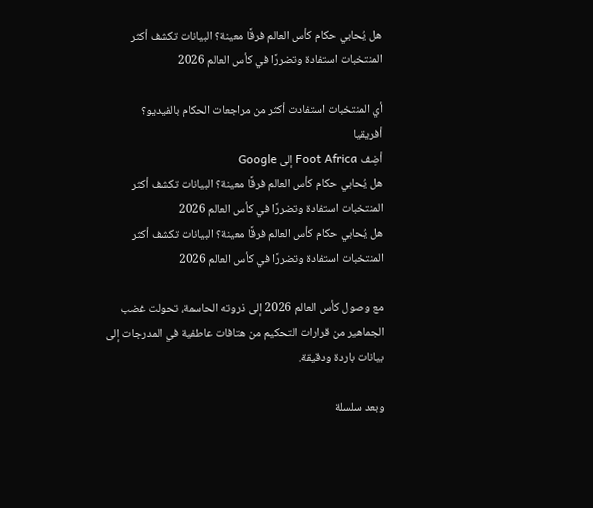هل يُحابي حكام كأس العالم فرقًا معينة؟ البيانات تكشف أكثر المنتخبات استفادة وتضررًا في كأس العالم 2026

أي المنتخبات استفادت أكثر من مراجعات الحكام بالفيديو؟
أفريقيا
أضِف Foot Africa إلى Google
هل يُحابي حكام كأس العالم فرقًا معينة؟ البيانات تكشف أكثر المنتخبات استفادة وتضررًا في كأس العالم 2026
هل يُحابي حكام كأس العالم فرقًا معينة؟ البيانات تكشف أكثر المنتخبات استفادة وتضررًا في كأس العالم 2026

مع وصول كأس العالم 2026 إلى ذروته الحاسمة، تحولت غضب الجماهير من قرارات التحكيم من هتافات عاطفية في المدرجات إلى بيانات باردة ودقيقة.

وبعد سلسلة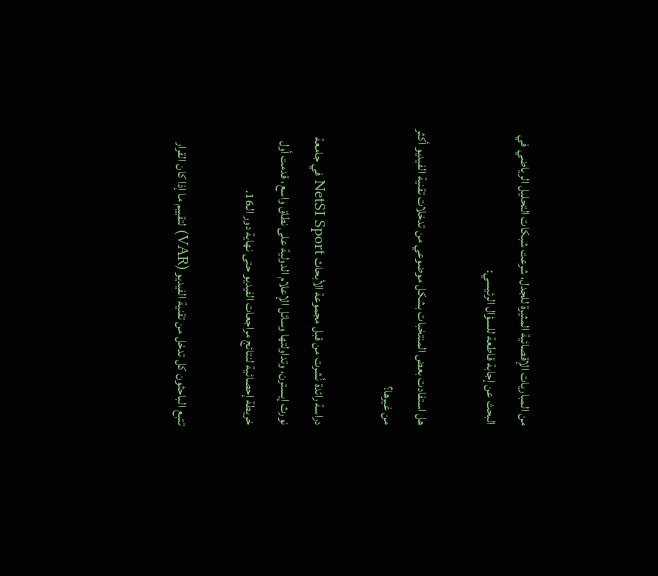من المباريات الإقصائية المثيرة للجدل، شرعت شبكات التحليل الرياضي في البحث عن إجابة قاطعة للسؤال الرئيسي:

هل استفادت بعض المنتخبات بشكل موضوعي من تدخلات تقنية الفيديو أكثر من غيرها؟

دراسة رائدة نُشرت من قبل مجموعة الأبحاث NetSI Sport في جامعة نورث إيسترن، وتداولتها وسائل الإعلام الدولية على نطاق واسع، قدمت أول خريطة إحصائية لنتائج مراجعات الفيديو حتى نهاية دور الـ16.

تتبع الباحثون كل تدخل من تقنية الفيديو (VAR) لتقييم ما إذا كان القرار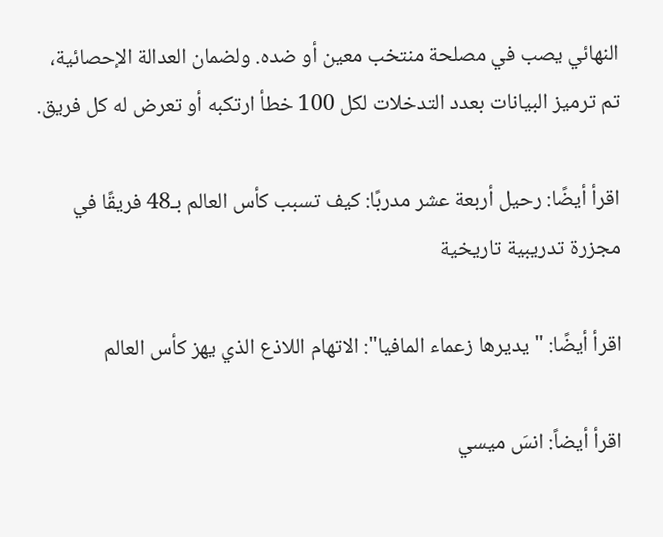النهائي يصب في مصلحة منتخب معين أو ضده. ولضمان العدالة الإحصائية، تم ترميز البيانات بعدد التدخلات لكل 100 خطأ ارتكبه أو تعرض له كل فريق.

اقرأ أيضًا: رحيل أربعة عشر مدربًا: كيف تسبب كأس العالم بـ48 فريقًا في مجزرة تدريبية تاريخية

اقرأ أيضًا: "يديرها زعماء المافيا": الاتهام اللاذع الذي يهز كأس العالم

اقرأ أيضاً: انسَ ميسي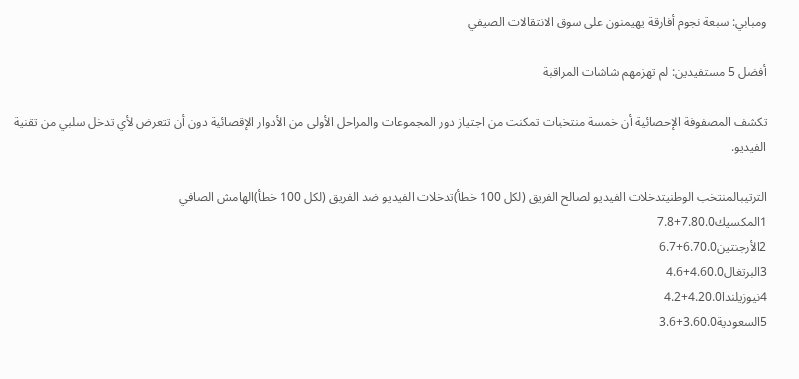ومبابي: سبعة نجوم أفارقة يهيمنون على سوق الانتقالات الصيفي

أفضل 5 مستفيدين: لم تهزمهم شاشات المراقبة

تكشف المصفوفة الإحصائية أن خمسة منتخبات تمكنت من اجتياز دور المجموعات والمراحل الأولى من الأدوار الإقصائية دون أن تتعرض لأي تدخل سلبي من تقنية الفيديو.

الترتيبالمنتخب الوطنيتدخلات الفيديو لصالح الفريق (لكل 100 خطأ)تدخلات الفيديو ضد الفريق (لكل 100 خطأ)الهامش الصافي
1المكسيك7.80.0+7.8
2الأرجنتين6.70.0+6.7
3البرتغال4.60.0+4.6
4نيوزيلندا4.20.0+4.2
5السعودية3.60.0+3.6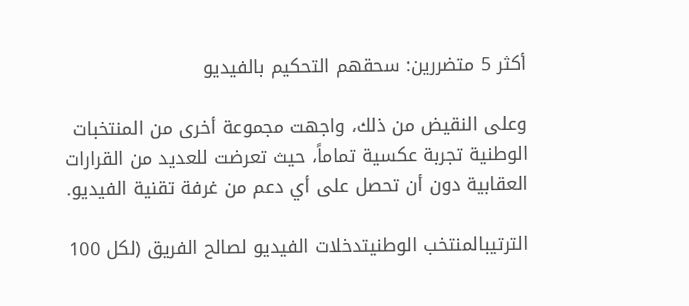أكثر 5 متضررين: سحقهم التحكيم بالفيديو

وعلى النقيض من ذلك، واجهت مجموعة أخرى من المنتخبات الوطنية تجربة عكسية تماماً، حيث تعرضت للعديد من القرارات العقابية دون أن تحصل على أي دعم من غرفة تقنية الفيديو.

الترتيبالمنتخب الوطنيتدخلات الفيديو لصالح الفريق (لكل 100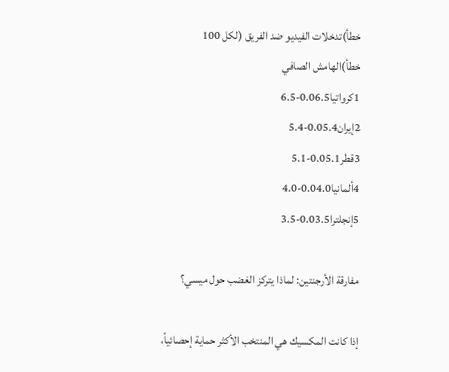خطأ)تدخلات الفيديو ضد الفريق (لكل 100 خطأ)الهامش الصافي
1كرواتيا0.06.5-6.5
2إيران0.05.4-5.4
3قطر0.05.1-5.1
4ألمانيا0.04.0-4.0
5إنجلترا0.03.5-3.5

مفارقة الأرجنتين: لماذا يتركز الغضب حول ميسي؟

إذا كانت المكسيك هي المنتخب الأكثر حماية إحصائياً،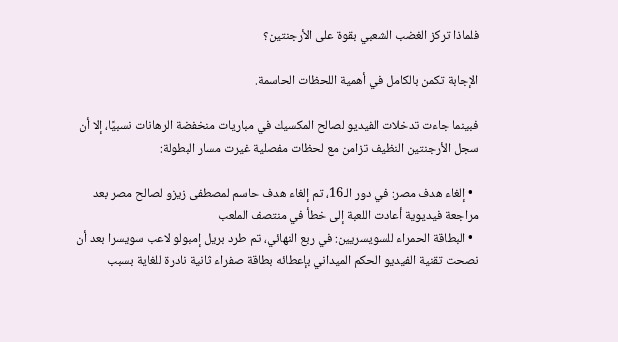فلماذا تركز الغضب الشعبي بقوة على الأرجنتين؟

الإجابة تكمن بالكامل في أهمية اللحظات الحاسمة.

فبينما جاءت تدخلات الفيديو لصالح المكسيك في مباريات منخفضة الرهانات نسبيًا، إلا أن سجل الأرجنتين النظيف تزامن مع لحظات مفصلية غيرت مسار البطولة:

  • إلغاء هدف مصر: في دور الـ16، تم إلغاء هدف حاسم لمصطفى زيزو لصالح مصر بعد مراجعة فيديوية أعادت اللعبة إلى خطأ في منتصف الملعب
  • البطاقة الحمراء للسويسريين: في ربع النهائي، تم طرد بريل إمبولو لاعب سويسرا بعد أن نصحت تقنية الفيديو الحكم الميداني بإعطائه بطاقة صفراء ثانية نادرة للغاية بسبب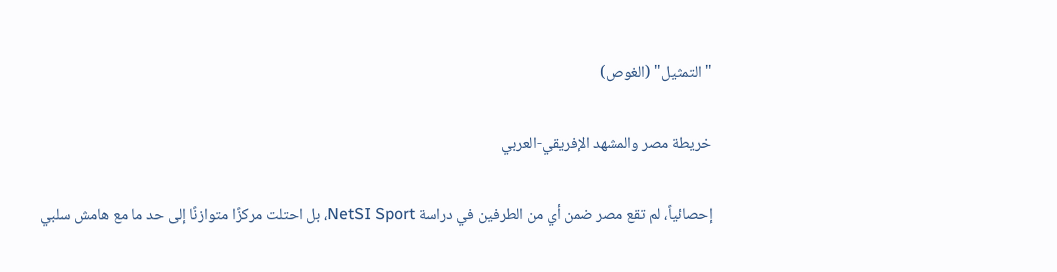"التمثيل" (الغوص)

خريطة مصر والمشهد الإفريقي-العربي

إحصائياً، لم تقع مصر ضمن أي من الطرفين في دراسة NetSI Sport، بل احتلت مركزًا متوازنًا إلى حد ما مع هامش سلبي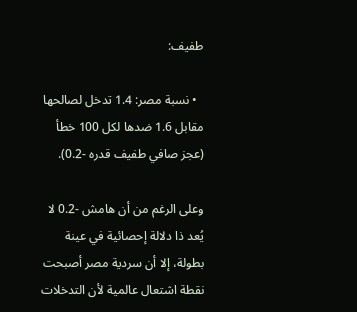طفيف:

  • نسبة مصر: 1.4 تدخل لصالحها مقابل 1.6 ضدها لكل 100 خطأ (عجز صافي طفيف قدره -0.2).

وعلى الرغم من أن هامش -0.2 لا يُعد ذا دلالة إحصائية في عينة بطولة، إلا أن سردية مصر أصبحت نقطة اشتعال عالمية لأن التدخلات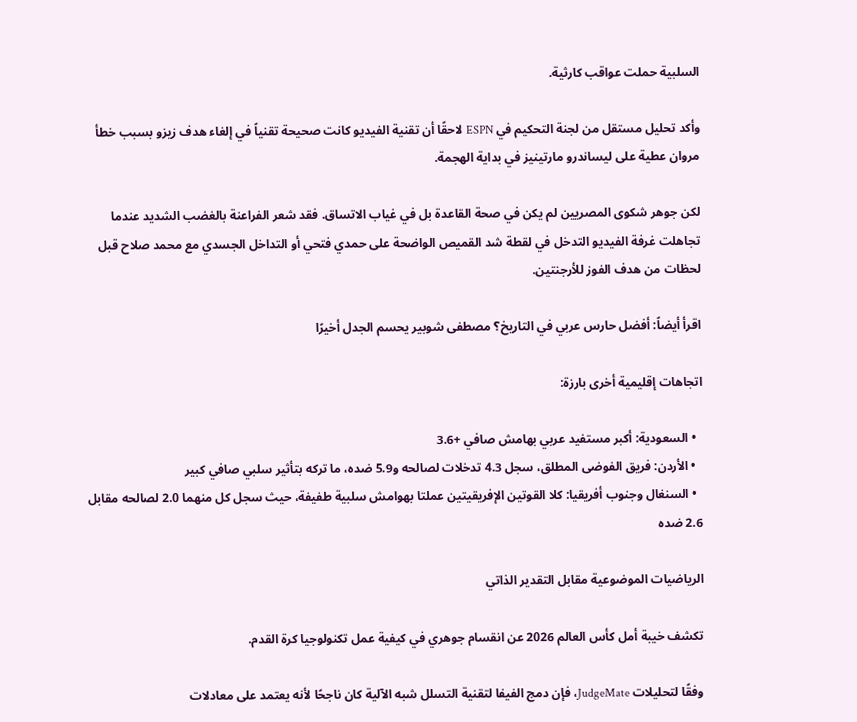السلبية حملت عواقب كارثية.

وأكد تحليل مستقل من لجنة التحكيم في ESPN لاحقًا أن تقنية الفيديو كانت صحيحة تقنياً في إلغاء هدف زيزو بسبب خطأ مروان عطية على ليساندرو مارتينيز في بداية الهجمة.

لكن جوهر شكوى المصريين لم يكن في صحة القاعدة بل في غياب الاتساق. فقد شعر الفراعنة بالغضب الشديد عندما تجاهلت غرفة الفيديو التدخل في لقطة شد القميص الواضحة على حمدي فتحي أو التداخل الجسدي مع محمد صلاح قبل لحظات من هدف الفوز للأرجنتين.

اقرأ أيضاً: أفضل حارس عربي في التاريخ؟ مصطفى شوبير يحسم الجدل أخيرًا

اتجاهات إقليمية أخرى بارزة:

  • السعودية: أكبر مستفيد عربي بهامش صافي +3.6
  • الأردن: فريق الفوضى المطلق، سجل 4.3 تدخلات لصالحه و5.9 ضده، ما تركه بتأثير سلبي صافي كبير
  • السنغال وجنوب أفريقيا: كلا القوتين الإفريقيتين عملتا بهوامش سلبية طفيفة، حيث سجل كل منهما 2.0 لصالحه مقابل 2.6 ضده

الرياضيات الموضوعية مقابل التقدير الذاتي

تكشف خيبة أمل كأس العالم 2026 عن انقسام جوهري في كيفية عمل تكنولوجيا كرة القدم.

وفقًا لتحليلات JudgeMate، فإن دمج الفيفا لتقنية التسلل شبه الآلية كان ناجحًا لأنه يعتمد على معادلات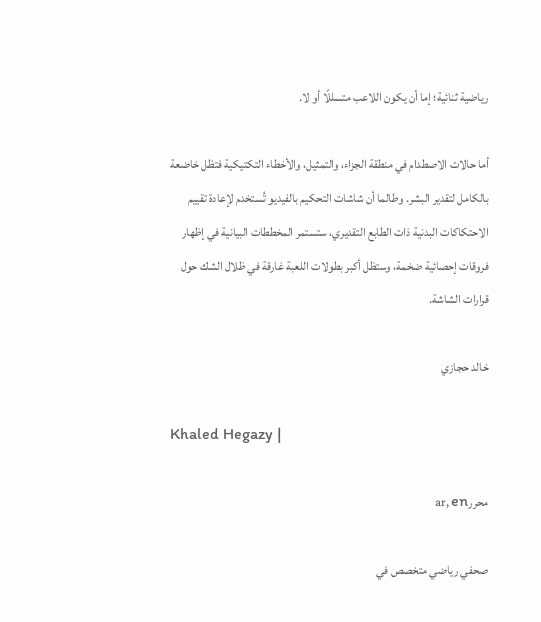رياضية ثنائية؛ إما أن يكون اللاعب متسللًا أو لا.

أما حالات الاصطدام في منطقة الجزاء، والتمثيل، والأخطاء التكتيكية فتظل خاضعة بالكامل لتقدير البشر. وطالما أن شاشات التحكيم بالفيديو تُستخدم لإعادة تقييم الاحتكاكات البدنية ذات الطابع التقديري، ستستمر المخططات البيانية في إظهار فروقات إحصائية ضخمة، وستظل أكبر بطولات اللعبة غارقة في ظلال الشك حول قرارات الشاشة.

خالد حجازي

Khaled Hegazy |

محررar, en

صحفي رياضي متخصص في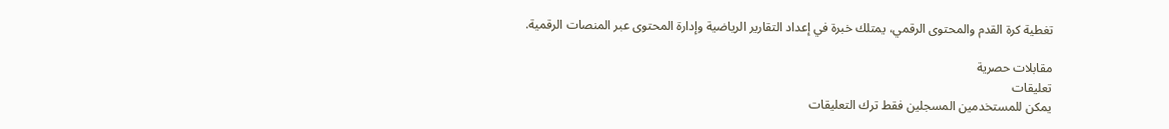تغطية كرة القدم والمحتوى الرقمي، يمتلك خبرة في إعداد التقارير الرياضية وإدارة المحتوى عبر المنصات الرقمية.

مقابلات حصرية
تعليقات
يمكن للمستخدمين المسجلين فقط ترك التعليقات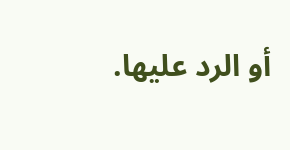أو الرد عليها.